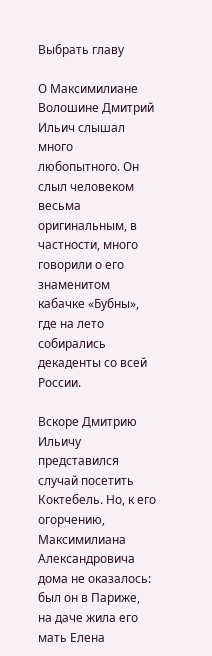Выбрать главу

О Максимилиане Волошине Дмитрий Ильич слышал много любопытного. Он слыл человеком весьма оригинальным, в частности, много говорили о его знаменитом кабачке «Бубны», где на лето собирались декаденты со всей России.

Вскоре Дмитрию Ильичу представился случай посетить Коктебель. Но, к его огорчению, Максимилиана Александровича дома не оказалось: был он в Париже, на даче жила его мать Елена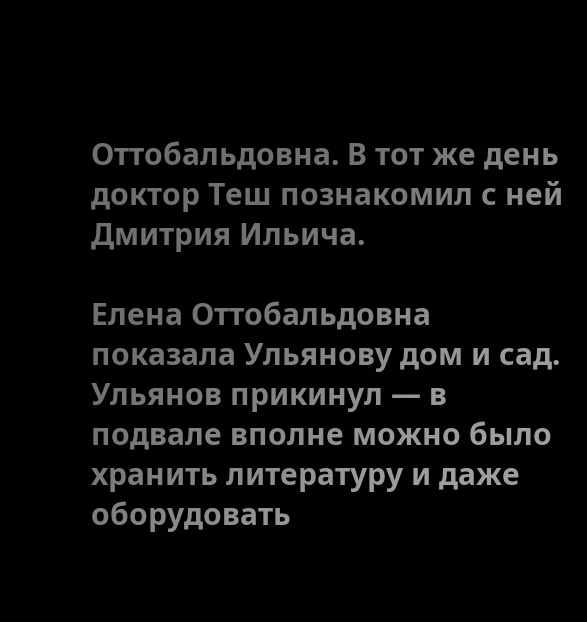Оттобальдовна. В тот же день доктор Теш познакомил с ней Дмитрия Ильича.

Елена Оттобальдовна показала Ульянову дом и сад. Ульянов прикинул — в подвале вполне можно было хранить литературу и даже оборудовать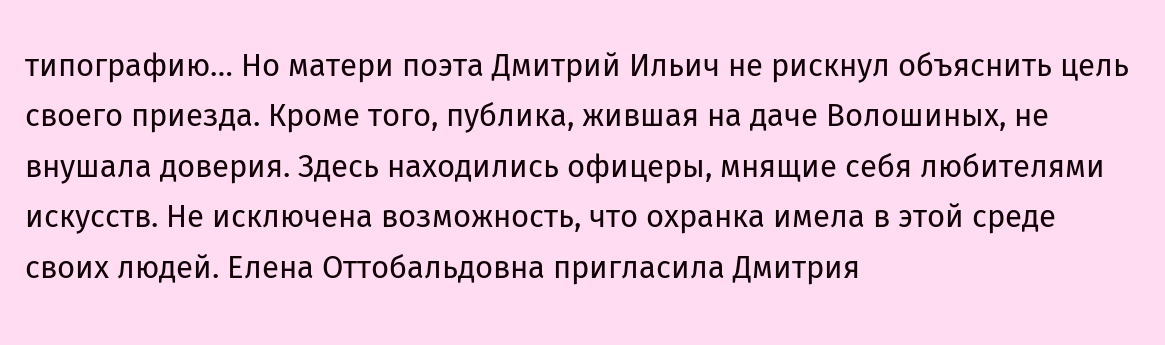типографию… Но матери поэта Дмитрий Ильич не рискнул объяснить цель своего приезда. Кроме того, публика, жившая на даче Волошиных, не внушала доверия. Здесь находились офицеры, мнящие себя любителями искусств. Не исключена возможность, что охранка имела в этой среде своих людей. Елена Оттобальдовна пригласила Дмитрия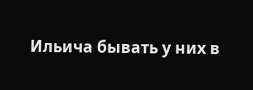Ильича бывать у них в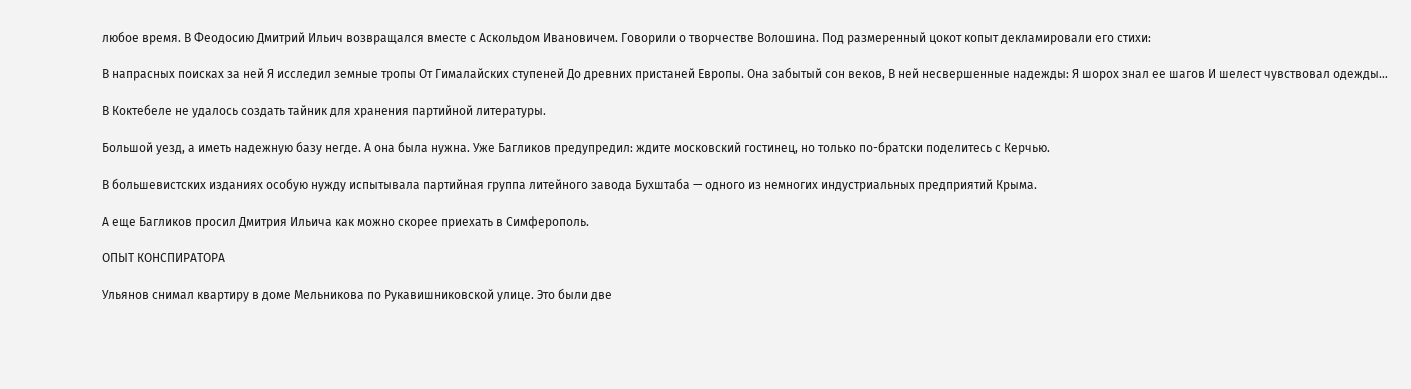любое время. В Феодосию Дмитрий Ильич возвращался вместе с Аскольдом Ивановичем. Говорили о творчестве Волошина. Под размеренный цокот копыт декламировали его стихи:

В напрасных поисках за ней Я исследил земные тропы От Гималайских ступеней До древних пристаней Европы. Она забытый сон веков, В ней несвершенные надежды: Я шорох знал ее шагов И шелест чувствовал одежды…

В Коктебеле не удалось создать тайник для хранения партийной литературы.

Большой уезд, а иметь надежную базу негде. А она была нужна. Уже Багликов предупредил: ждите московский гостинец, но только по-братски поделитесь с Керчью.

В большевистских изданиях особую нужду испытывала партийная группа литейного завода Бухштаба — одного из немногих индустриальных предприятий Крыма.

А еще Багликов просил Дмитрия Ильича как можно скорее приехать в Симферополь.

ОПЫТ КОНСПИРАТОРА

Ульянов снимал квартиру в доме Мельникова по Рукавишниковской улице. Это были две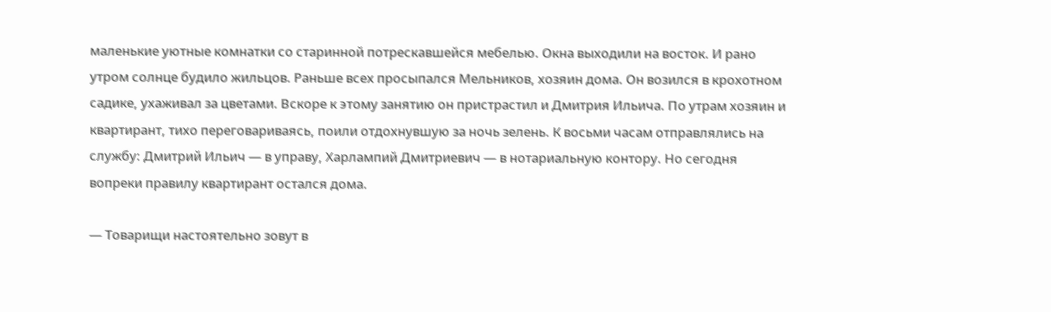маленькие уютные комнатки со старинной потрескавшейся мебелью. Окна выходили на восток. И рано утром солнце будило жильцов. Раньше всех просыпался Мельников, хозяин дома. Он возился в крохотном садике, ухаживал за цветами. Вскоре к этому занятию он пристрастил и Дмитрия Ильича. По утрам хозяин и квартирант, тихо переговариваясь, поили отдохнувшую за ночь зелень. К восьми часам отправлялись на службу: Дмитрий Ильич — в управу, Харлампий Дмитриевич — в нотариальную контору. Но сегодня вопреки правилу квартирант остался дома.

— Товарищи настоятельно зовут в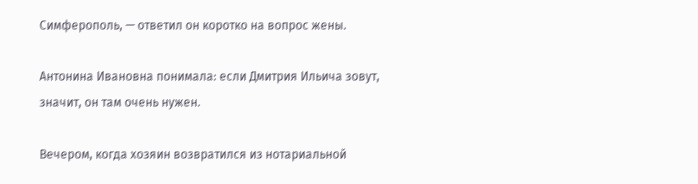Симферополь, — ответил он коротко на вопрос жены.

Антонина Ивановна понимала: если Дмитрия Ильича зовут, значит, он там очень нужен.

Вечером, когда хозяин возвратился из нотариальной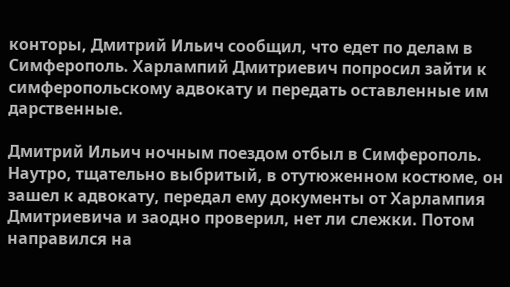конторы, Дмитрий Ильич сообщил, что едет по делам в Симферополь. Харлампий Дмитриевич попросил зайти к симферопольскому адвокату и передать оставленные им дарственные.

Дмитрий Ильич ночным поездом отбыл в Симферополь. Наутро, тщательно выбритый, в отутюженном костюме, он зашел к адвокату, передал ему документы от Харлампия Дмитриевича и заодно проверил, нет ли слежки. Потом направился на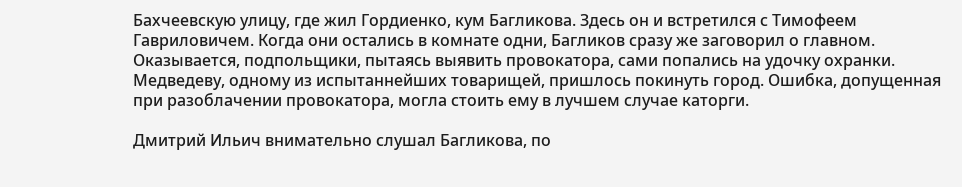Бахчеевскую улицу, где жил Гордиенко, кум Багликова. Здесь он и встретился с Тимофеем Гавриловичем. Когда они остались в комнате одни, Багликов сразу же заговорил о главном. Оказывается, подпольщики, пытаясь выявить провокатора, сами попались на удочку охранки. Медведеву, одному из испытаннейших товарищей, пришлось покинуть город. Ошибка, допущенная при разоблачении провокатора, могла стоить ему в лучшем случае каторги.

Дмитрий Ильич внимательно слушал Багликова, по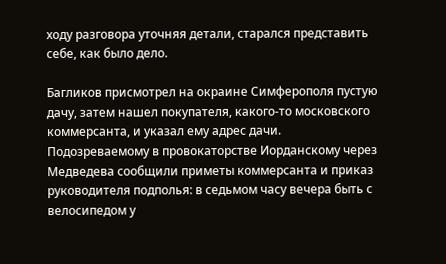ходу разговора уточняя детали, старался представить себе, как было дело.

Багликов присмотрел на окраине Симферополя пустую дачу, затем нашел покупателя, какого-то московского коммерсанта, и указал ему адрес дачи. Подозреваемому в провокаторстве Иорданскому через Медведева сообщили приметы коммерсанта и приказ руководителя подполья: в седьмом часу вечера быть с велосипедом у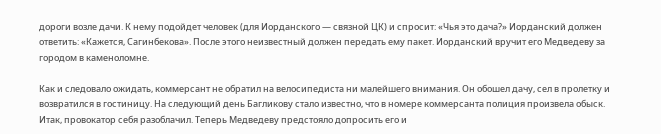дороги возле дачи. К нему подойдет человек (для Иорданского — связной ЦК) и спросит: «Чья это дача?» Иорданский должен ответить: «Кажется, Сагинбекова». После этого неизвестный должен передать ему пакет. Иорданский вручит его Медведеву за городом в каменоломне.

Как и следовало ожидать, коммерсант не обратил на велосипедиста ни малейшего внимания. Он обошел дачу, сел в пролетку и возвратился в гостиницу. На следующий день Багликову стало известно, что в номере коммерсанта полиция произвела обыск. Итак, провокатор себя разоблачил. Теперь Медведеву предстояло допросить его и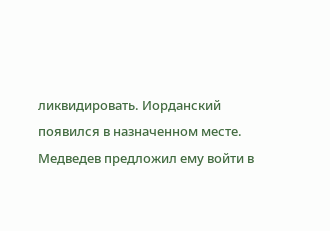ликвидировать. Иорданский появился в назначенном месте. Медведев предложил ему войти в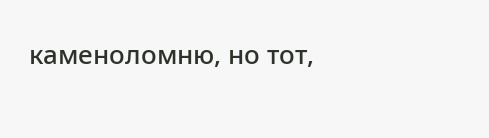каменоломню, но тот,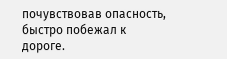почувствовав опасность, быстро побежал к дороге.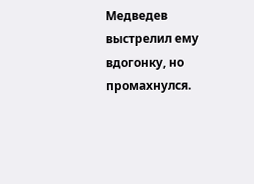Медведев выстрелил ему вдогонку, но промахнулся.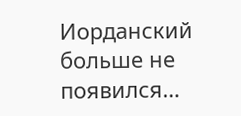Иорданский больше не появился…